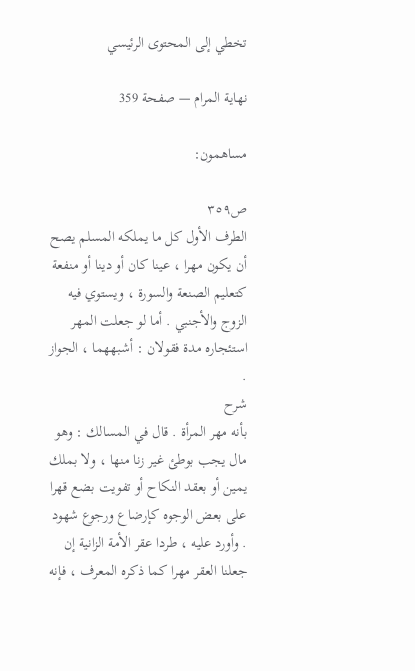تخطي إلى المحتوى الرئيسي

نهاية المرام — صفحة 359

مساهمون:

ص٣٥٩
الطرف الأول كل ما يملكه المسلم يصح أن يكون مهرا ، عينا كان أو دينا أو منفعة كتعليم الصنعة والسورة ، ويستوي فيه الزوج والأجنبي . أما لو جعلت المهر استئجاره مدة فقولان : أشبههما ، الجواز .
شرح
بأنه مهر المرأة . قال في المسالك : وهو مال يجب بوطئ غير زنا منها ، ولا بملك يمين أو بعقد النكاح أو تفويت بضع قهرا على بعض الوجوه كإرضاع ورجوع شهود . وأورد عليه ، طردا عقر الأمة الزانية إن جعلنا العقر مهرا كما ذكره المعرف ، فإنه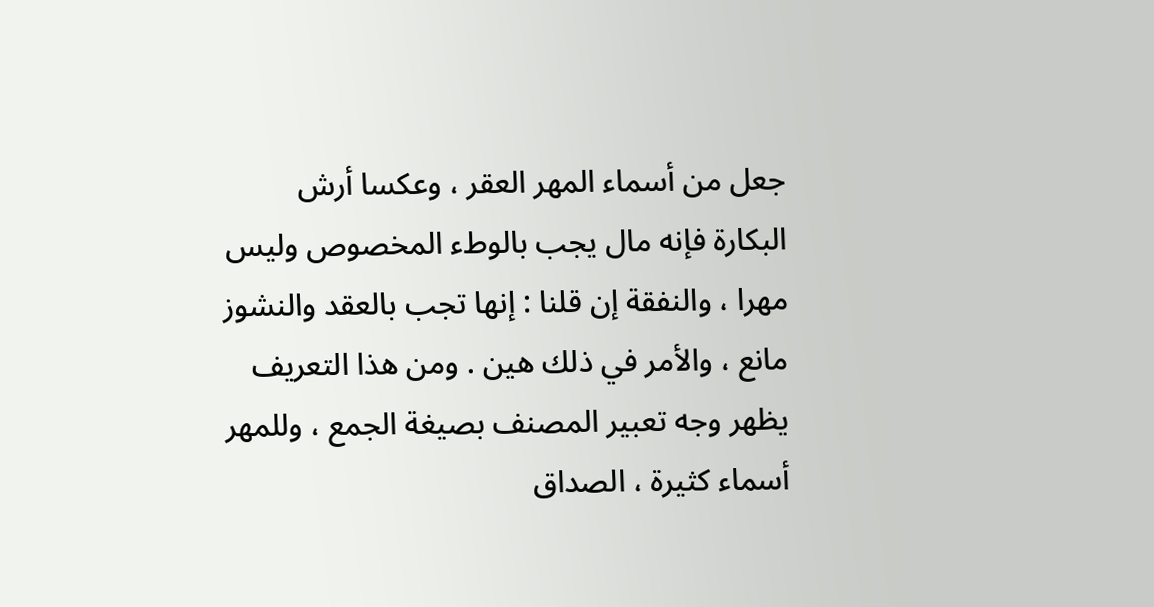جعل من أسماء المهر العقر ، وعكسا أرش البكارة فإنه مال يجب بالوطء المخصوص وليس مهرا ، والنفقة إن قلنا : إنها تجب بالعقد والنشوز مانع ، والأمر في ذلك هين . ومن هذا التعريف يظهر وجه تعبير المصنف بصيغة الجمع ، وللمهر أسماء كثيرة ، الصداق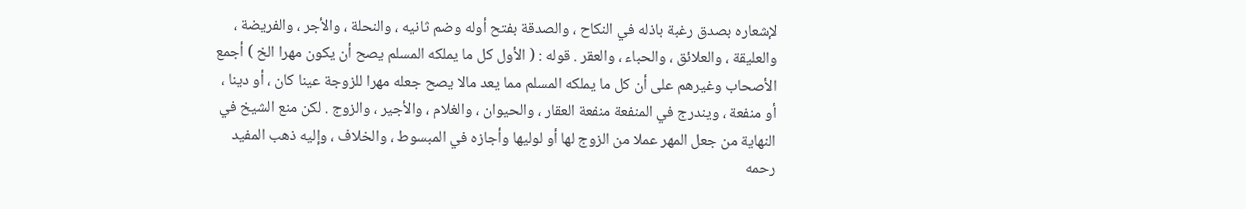لإشعاره بصدق رغبة باذله في النكاح ، والصدقة بفتح أوله وضم ثانيه ، والنحلة ، والأجر ، والفريضة ، والعليقة ، والعلائق ، والحباء ، والعقر . قوله : ( الأول كل ما يملكه المسلم يصح أن يكون مهرا الخ ) أجمع الأصحاب وغيرهم على أن كل ما يملكه المسلم مما يعد مالا يصح جعله مهرا للزوجة عينا كان ، أو دينا ، أو منفعة ، ويندرج في المنفعة منفعة العقار ، والحيوان ، والغلام ، والأجير ، والزوج . لكن منع الشيخ في النهاية من جعل المهر عملا من الزوج لها أو لوليها وأجازه في المبسوط ، والخلاف ، وإليه ذهب المفيد رحمه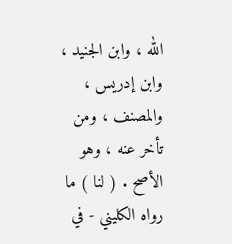الله ، وابن الجنيد ، وابن إدريس ، والمصنف ، ومن تأخر عنه ، وهو الأصح . ( لنا ) ما رواه الكليني - في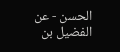الحسن - عن الفضيل بن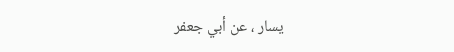يسار ، عن أبي جعفر